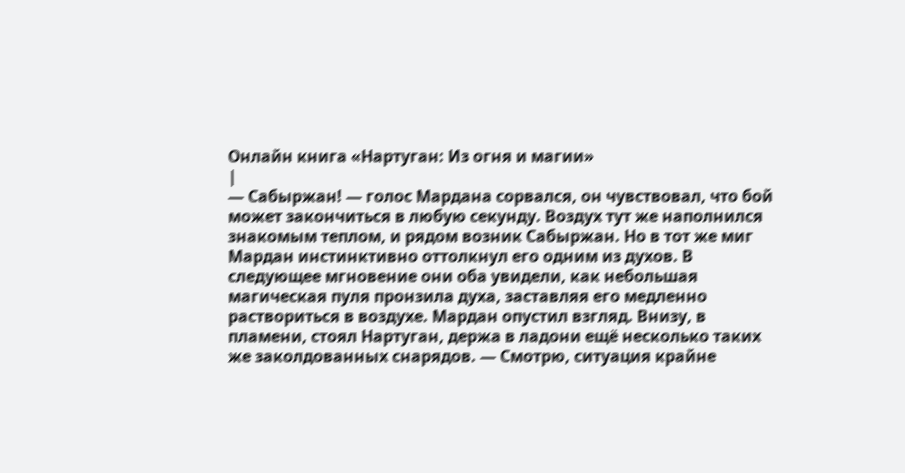Онлайн книга «Нартуган: Из огня и магии»
|
— Сабыржан! — голос Мардана сорвался, он чувствовал, что бой может закончиться в любую секунду. Воздух тут же наполнился знакомым теплом, и рядом возник Сабыржан. Но в тот же миг Мардан инстинктивно оттолкнул его одним из духов. В следующее мгновение они оба увидели, как небольшая магическая пуля пронзила духа, заставляя его медленно раствориться в воздухе. Мардан опустил взгляд. Внизу, в пламени, стоял Нартуган, держа в ладони ещё несколько таких же заколдованных снарядов. — Смотрю, ситуация крайне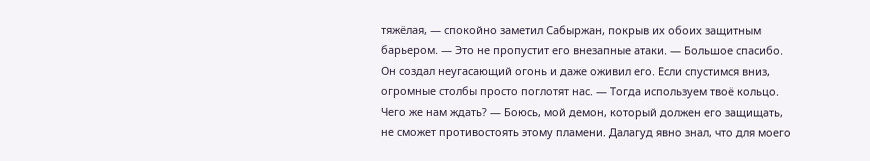тяжёлая, — спокойно заметил Сабыржан, покрыв их обоих защитным барьером. — Это не пропустит его внезапные атаки. — Большое спасибо. Он создал неугасающий огонь и даже оживил его. Если спустимся вниз, огромные столбы просто поглотят нас. — Тогда используем твоё кольцо. Чего же нам ждать? — Боюсь, мой демон, который должен его защищать, не сможет противостоять этому пламени. Далагуд явно знал, что для моего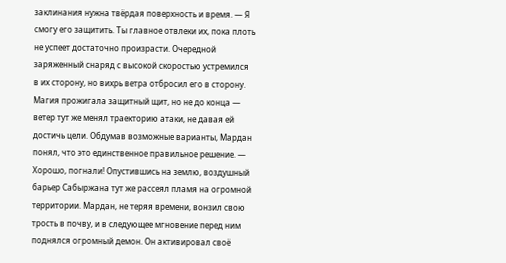заклинания нужна твёрдая поверхность и время. — Я смогу его защитить. Ты главное отвлеки их, пока плоть не успеет достаточно произрасти. Очередной заряженный снаряд с высокой скоростью устремился в их сторону, но вихрь ветра отбросил его в сторону. Магия прожигала защитный щит, но не до конца — ветер тут же менял траекторию атаки, не давая ей достичь цели. Обдумав возможные варианты, Мардан понял, что это единственное правильное решение. — Хорошо, погнали! Опустившись на землю, воздушный барьер Сабыржана тут же рассеял пламя на огромной территории. Мардан, не теряя времени, вонзил свою трость в почву, и в следующее мгновение перед ним поднялся огромный демон. Он активировал своё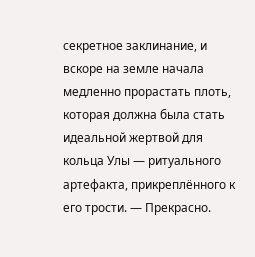секретное заклинание, и вскоре на земле начала медленно прорастать плоть, которая должна была стать идеальной жертвой для кольца Улы — ритуального артефакта, прикреплённого к его трости. — Прекрасно.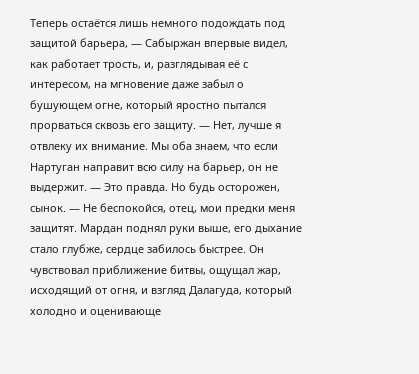Теперь остаётся лишь немного подождать под защитой барьера, — Сабыржан впервые видел, как работает трость, и, разглядывая её с интересом, на мгновение даже забыл о бушующем огне, который яростно пытался прорваться сквозь его защиту. — Нет, лучше я отвлеку их внимание. Мы оба знаем, что если Нартуган направит всю силу на барьер, он не выдержит. — Это правда. Но будь осторожен, сынок. — Не беспокойся, отец, мои предки меня защитят. Мардан поднял руки выше, его дыхание стало глубже, сердце забилось быстрее. Он чувствовал приближение битвы, ощущал жар, исходящий от огня, и взгляд Далагуда, который холодно и оценивающе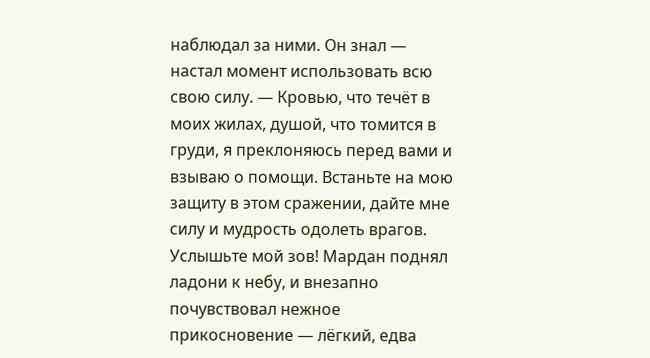наблюдал за ними. Он знал — настал момент использовать всю свою силу. — Кровью, что течёт в моих жилах, душой, что томится в груди, я преклоняюсь перед вами и взываю о помощи. Встаньте на мою защиту в этом сражении, дайте мне силу и мудрость одолеть врагов. Услышьте мой зов! Мардан поднял ладони к небу, и внезапно почувствовал нежное прикосновение — лёгкий, едва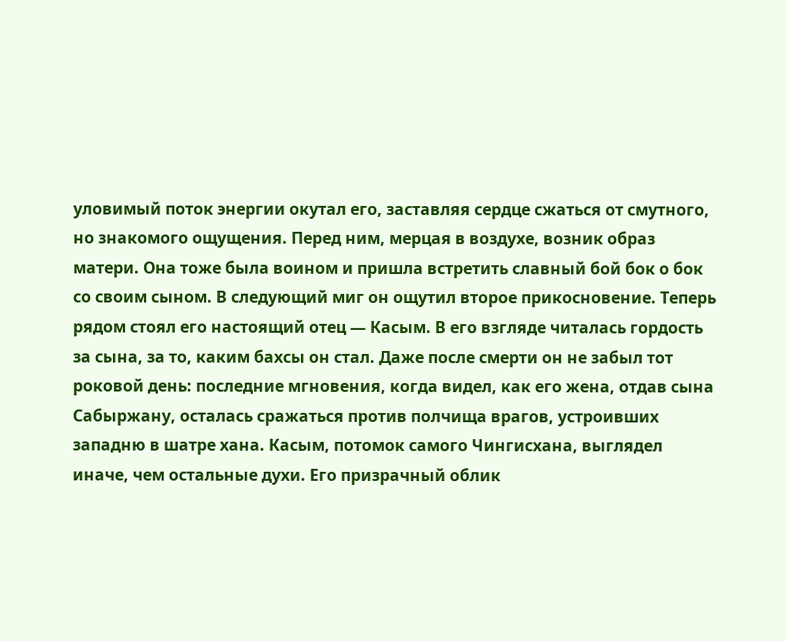уловимый поток энергии окутал его, заставляя сердце сжаться от смутного, но знакомого ощущения. Перед ним, мерцая в воздухе, возник образ матери. Она тоже была воином и пришла встретить славный бой бок о бок со своим сыном. В следующий миг он ощутил второе прикосновение. Теперь рядом стоял его настоящий отец — Касым. В его взгляде читалась гордость за сына, за то, каким бахсы он стал. Даже после смерти он не забыл тот роковой день: последние мгновения, когда видел, как его жена, отдав сына Сабыржану, осталась сражаться против полчища врагов, устроивших западню в шатре хана. Касым, потомок самого Чингисхана, выглядел иначе, чем остальные духи. Его призрачный облик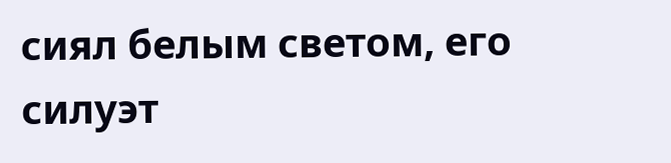сиял белым светом, его силуэт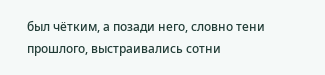был чётким, а позади него, словно тени прошлого, выстраивались сотни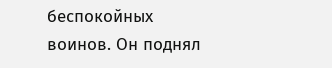беспокойных воинов. Он поднял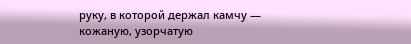руку, в которой держал камчу — кожаную, узорчатую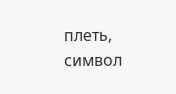плеть, символ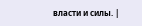власти и силы. |